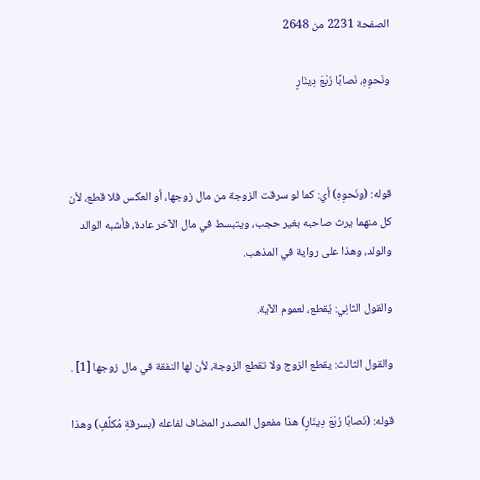الصفحة 2231 من 2648

ونَحوِهِ، نَصابًا رُبْعَ دِينَارٍ



قوله: (ونَحوِهِ) أي: كما لو سرقت الزوجة من مال زوجها، أو العكس فلا قطع، لأن كل منهما يرث صاحبه بغير حجب، ويتبسط في مال الآخر عادة، فأشبه الوالد والولد، وهذا على رواية في المذهب.

والقول الثانِي: يُقطع، لعموم الآية.

والقول الثالث: يقطع الزوج ولا تقطع الزوجة، لأن لها النفقة في مال زوجها [1] .

قوله: (نَصابًا رُبْعَ دِينَارٍ) هذا مفعول المصدر المضاف لفاعله (بسرقةِ مُكلَّفٍ) وهذا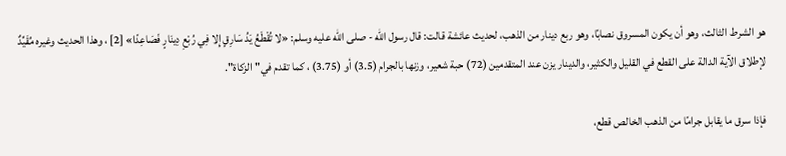هو الشرط الثالث، وهو أن يكون المسروق نصابًا، وهو ربع دينار من الذهب، لحديث عائشة قالت: قال رسول الله - صلى الله عليه وسلم: «لا تُقْطَعُ يَدُ سَارِقٍ إِلا فِي رُبْعِ دِينَارٍ فَصَاعِدًا» [2] ، وهذا الحديث وغيره مُقَيِّدٌ لإطلاق الآية الدالة على القطع في القليل والكثير، والدينار يزن عند المتقدمين (72) حبة شعير، وزنها بالجرام (3.5) أو (3.75) ، كما تقدم في"الزكاة".

فإذا سرق ما يقابل جرامًا من الذهب الخالص قطع،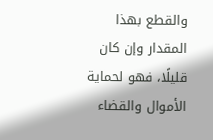والقطع بهذا المقدار وإن كان قليلًا، فهو لحماية الأموال والقضاء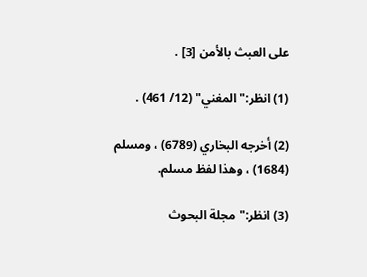على العبث بالأمن [3] .

(1) انظر:"المغني" (12/ 461) .

(2) أخرجه البخاري (6789) ، ومسلم (1684) ، وهذا لفظ مسلم.

(3) انظر:"مجلة البحوث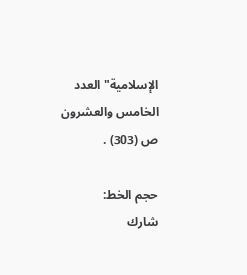الإسلامية"العدد الخامس والعشرون ص (303) .

حجم الخط:
شارك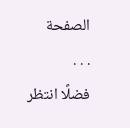الصفحة
. . .
فضلًا انتظر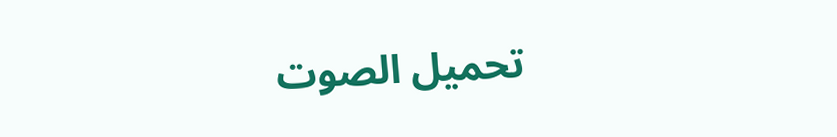تحميل الصوت